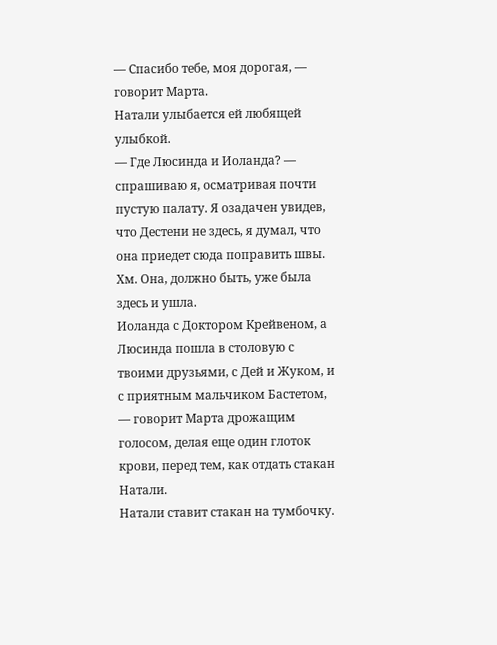— Спасибо тебе, моя дорогая, — говорит Марта.
Натали улыбается ей любящей улыбкой.
— Где Люсинда и Иоланда? — спрашиваю я, осматривая почти пустую палату. Я озадачен увидев, что Дестени не здесь, я думал, что она приедет сюда поправить швы. Хм. Она, должно быть, уже была здесь и ушла.
Иоланда с Доктором Крейвеном, а Люсинда пошла в столовую с твоими друзьями, с Дей и Жуком, и с приятным мальчиком Бастетом, — говорит Марта дрожащим голосом, делая еще один глоток крови, перед тем, как отдать стакан Натали.
Натали ставит стакан на тумбочку.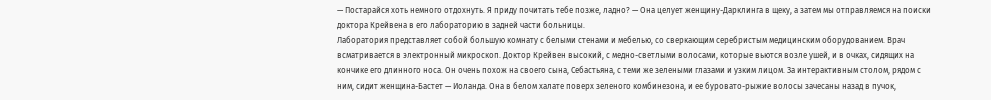— Постарайся хоть немного отдохнуть. Я приду почитать тебе позже, ладно? — Она целует женщину-Дарклинга в щеку, а затем мы отправляемся на поиски доктора Крейвена в его лабораторию в задней части больницы.
Лаборатория представляет собой большую комнату с белыми стенами и мебелью, со сверкающим серебристым медицинским оборудованием. Врач всматривается в электронный микроскоп. Доктор Крейвен высокий, с медно-светлыми волосами, которые вьются возле ушей, и в очках, сидящих на кончике его длинного носа. Он очень похож на своего сына, Себастьяна, с теми же зелеными глазами и узким лицом. За интерактивным столом, рядом с ним, сидит женщина-Бастет — Иоланда. Она в белом халате поверх зеленого комбинезона, и ее буровато-рыжие волосы зачесаны назад в пучок,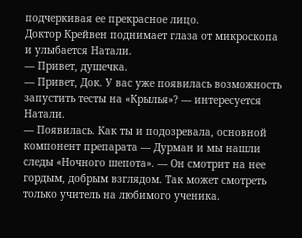подчеркивая ее прекрасное лицо.
Доктор Крейвен поднимает глаза от микроскопа и улыбается Натали.
— Привет, душечка.
— Привет, Док. У вас уже появилась возможность запустить тесты на «Крылья»? — интересуется Натали.
— Появилась. Как ты и подозревала, основной компонент препарата — Дурман и мы нашли следы «Ночного шепота». — Он смотрит на нее гордым, добрым взглядом. Так может смотреть только учитель на любимого ученика.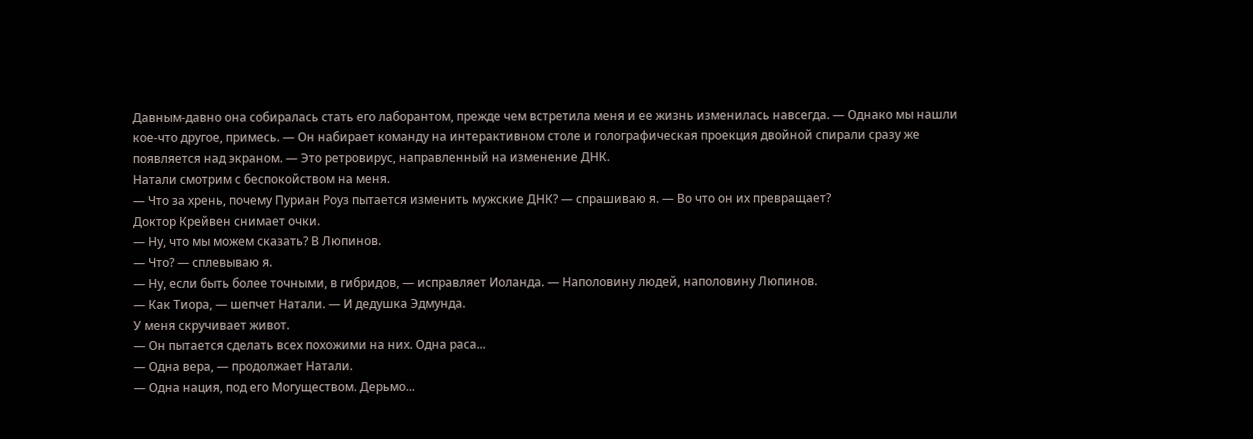Давным-давно она собиралась стать его лаборантом, прежде чем встретила меня и ее жизнь изменилась навсегда. — Однако мы нашли кое-что другое, примесь. — Он набирает команду на интерактивном столе и голографическая проекция двойной спирали сразу же появляется над экраном. — Это ретровирус, направленный на изменение ДНК.
Натали смотрим с беспокойством на меня.
— Что за хрень, почему Пуриан Роуз пытается изменить мужские ДНК? — спрашиваю я. — Во что он их превращает?
Доктор Крейвен снимает очки.
— Ну, что мы можем сказать? В Люпинов.
— Что? — сплевываю я.
— Ну, если быть более точными, в гибридов, — исправляет Иоланда. — Наполовину людей, наполовину Люпинов.
— Как Тиора, — шепчет Натали. — И дедушка Эдмунда.
У меня скручивает живот.
— Он пытается сделать всех похожими на них. Одна раса...
— Одна вера, — продолжает Натали.
— Одна нация, под его Могуществом. Дерьмо...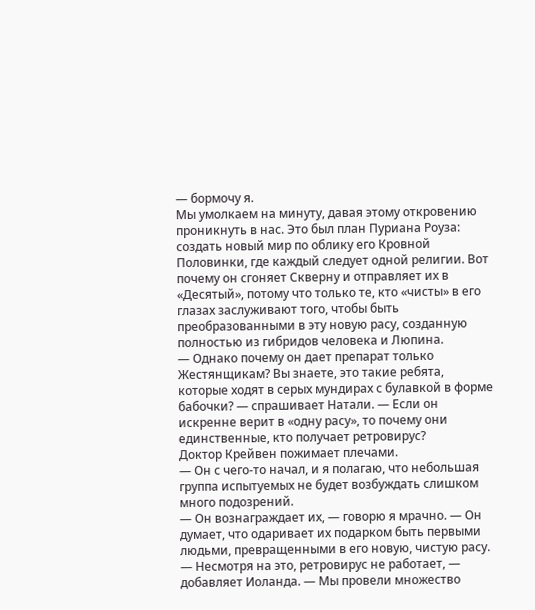— бормочу я.
Мы умолкаем на минуту, давая этому откровению проникнуть в нас. Это был план Пуриана Роуза: создать новый мир по облику его Кровной Половинки, где каждый следует одной религии. Вот почему он сгоняет Скверну и отправляет их в «Десятый», потому что только те, кто «чисты» в его глазах заслуживают того, чтобы быть преобразованными в эту новую расу, созданную полностью из гибридов человека и Люпина.
— Однако почему он дает препарат только Жестянщикам? Вы знаете, это такие ребята, которые ходят в серых мундирах с булавкой в форме бабочки? — спрашивает Натали. — Если он искренне верит в «одну расу», то почему они единственные, кто получает ретровирус?
Доктор Крейвен пожимает плечами.
— Он с чего-то начал, и я полагаю, что небольшая группа испытуемых не будет возбуждать слишком много подозрений.
— Он вознаграждает их, — говорю я мрачно. — Он думает, что одаривает их подарком быть первыми людьми, превращенными в его новую, чистую расу.
— Несмотря на это, ретровирус не работает, — добавляет Иоланда. — Мы провели множество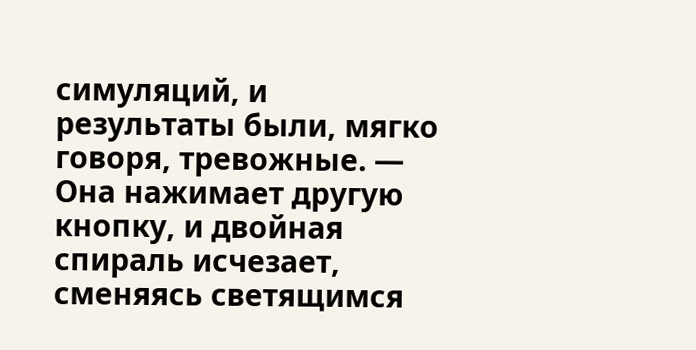симуляций, и результаты были, мягко говоря, тревожные. — Она нажимает другую кнопку, и двойная спираль исчезает, сменяясь светящимся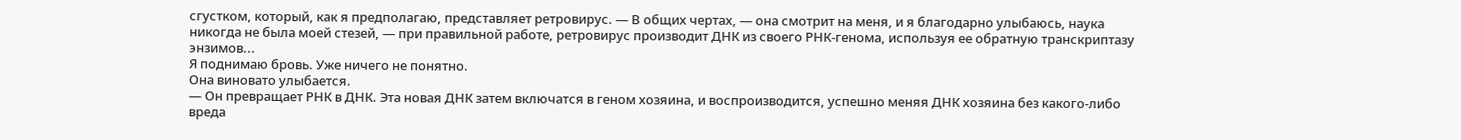сгустком, который, как я предполагаю, представляет ретровирус. — В общих чертах, — она смотрит на меня, и я благодарно улыбаюсь, наука никогда не была моей стезей, — при правильной работе, ретровирус производит ДНК из своего РНК-генома, используя ее обратную транскриптазу энзимов...
Я поднимаю бровь. Уже ничего не понятно.
Она виновато улыбается.
— Он превращает РНК в ДНК. Эта новая ДНК затем включатся в геном хозяина, и воспроизводится, успешно меняя ДНК хозяина без какого-либо вреда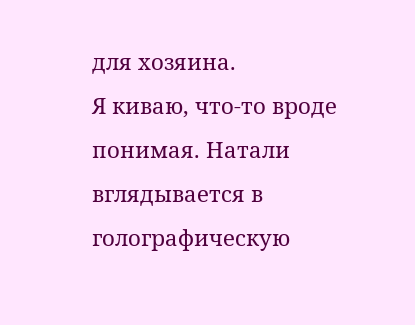для хозяина.
Я киваю, что-то вроде понимая. Натали вглядывается в голографическую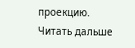проекцию.
Читать дальше